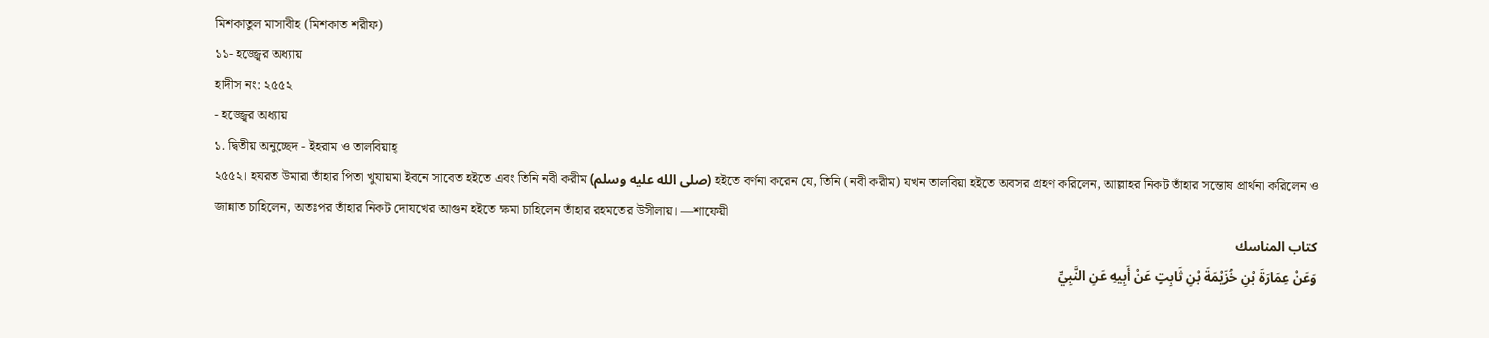মিশকাতুল মাসাবীহ (মিশকাত শরীফ)
১১- হজ্জ্বের অধ্যায়
হাদীস নং: ২৫৫২
- হজ্জ্বের অধ্যায়
১. দ্বিতীয় অনুচ্ছেদ - ইহরাম ও তালবিয়াহ্
২৫৫২। হযরত উমারা তাঁহার পিতা খুযায়মা ইবনে সাবেত হইতে এবং তিনি নবী করীম (صلى الله عليه وسلم) হইতে বর্ণনা করেন যে, তিনি (নবী করীম) যখন তালবিয়া হইতে অবসর গ্রহণ করিলেন, আল্লাহর নিকট তাঁহার সন্তোষ প্রার্থনা করিলেন ও জান্নাত চাহিলেন, অতঃপর তাঁহার নিকট দোযখের আগুন হইতে ক্ষমা চাহিলেন তাঁহার রহমতের উসীলায়। —শাফেয়ী
كتاب المناسك
وَعَنْ عِمَارَةَ بْنِ خُزَيْمَةَ بْنِ ثَابِتٍ عَنْ أَبِيهِ عَنِ النَّبِيِّ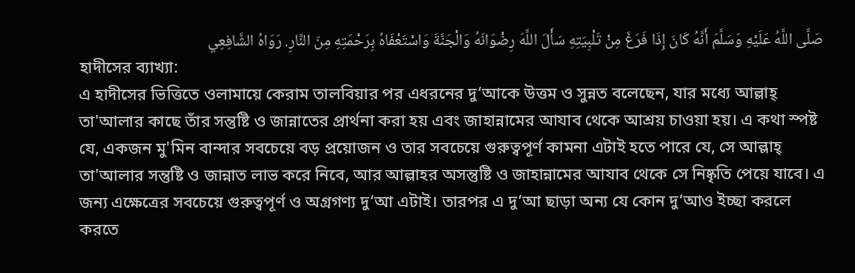صَلَّى اللَّهُ عَلَيْهِ وَسَلَّمَ أَنَّهُ كَانَ إِذَا فَرَغَ مِنْ تَلْبِيَتِهِ سَأَلَ اللَّهَ رِضْوَانَهُ وَالْجَنَّةَ وَاسْتَعْفَاهُ بِرَحْمَتِهِ مِنَ النَّارِ. رَوَاهُ الشَّافِعِي
হাদীসের ব্যাখ্যা:
এ হাদীসের ভিত্তিতে ওলামায়ে কেরাম তালবিয়ার পর এধরনের দু‘আকে উত্তম ও সুন্নত বলেছেন, যার মধ্যে আল্লাহ্ তা'আলার কাছে তাঁর সন্তুষ্টি ও জান্নাতের প্রার্থনা করা হয় এবং জাহান্নামের আযাব থেকে আশ্রয় চাওয়া হয়। এ কথা স্পষ্ট যে, একজন মু'মিন বান্দার সবচেয়ে বড় প্রয়োজন ও তার সবচেয়ে গুরুত্বপূর্ণ কামনা এটাই হতে পারে যে, সে আল্লাহ্ তা'আলার সন্তুষ্টি ও জান্নাত লাভ করে নিবে, আর আল্লাহর অসন্তুষ্টি ও জাহান্নামের আযাব থেকে সে নিষ্কৃতি পেয়ে যাবে। এ জন্য এক্ষেত্রের সবচেয়ে গুরুত্বপূর্ণ ও অগ্রগণ্য দু‘আ এটাই। তারপর এ দু‘আ ছাড়া অন্য যে কোন দু‘আও ইচ্ছা করলে করতে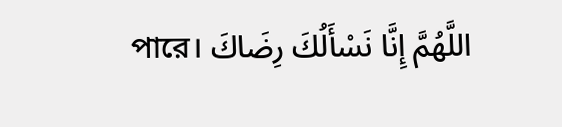পারে। اللَّهُمَّ إِنَّا نَسْأَلُكَ رِضَاكَ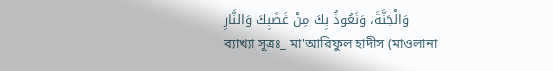وَالْجَنَّةَ، وَنَعُوذُ بِكَ مِنْ غَضَبِكَ وَالنَّارِ
ব্যাখ্যা সূত্রঃ_ মা'আরিফুল হাদীস (মাওলানা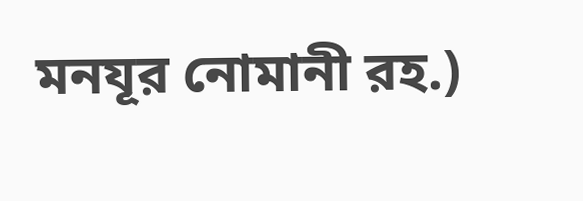মনযূর নোমানী রহ.)